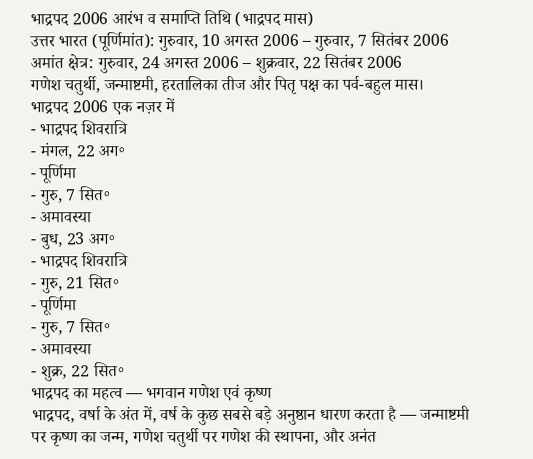भाद्रपद 2006 आरंभ व समाप्ति तिथि (भाद्रपद मास)
उत्तर भारत (पूर्णिमांत): गुरुवार, 10 अगस्त 2006 – गुरुवार, 7 सितंबर 2006
अमांत क्षेत्र: गुरुवार, 24 अगस्त 2006 – शुक्रवार, 22 सितंबर 2006
गणेश चतुर्थी, जन्माष्टमी, हरतालिका तीज और पितृ पक्ष का पर्व-बहुल मास।
भाद्रपद 2006 एक नज़र में
- भाद्रपद शिवरात्रि
- मंगल, 22 अग॰
- पूर्णिमा
- गुरु, 7 सित॰
- अमावस्या
- बुध, 23 अग॰
- भाद्रपद शिवरात्रि
- गुरु, 21 सित॰
- पूर्णिमा
- गुरु, 7 सित॰
- अमावस्या
- शुक्र, 22 सित॰
भाद्रपद का महत्व — भगवान गणेश एवं कृष्ण
भाद्रपद, वर्षा के अंत में, वर्ष के कुछ सबसे बड़े अनुष्ठान धारण करता है — जन्माष्टमी पर कृष्ण का जन्म, गणेश चतुर्थी पर गणेश की स्थापना, और अनंत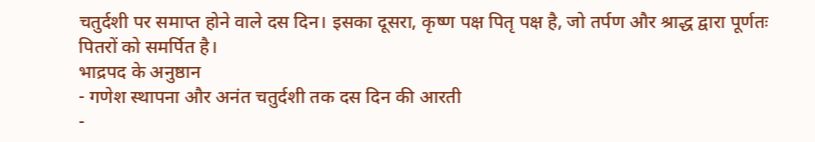चतुर्दशी पर समाप्त होने वाले दस दिन। इसका दूसरा, कृष्ण पक्ष पितृ पक्ष है, जो तर्पण और श्राद्ध द्वारा पूर्णतः पितरों को समर्पित है।
भाद्रपद के अनुष्ठान
- गणेश स्थापना और अनंत चतुर्दशी तक दस दिन की आरती
-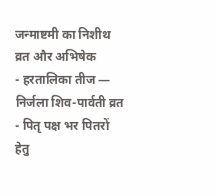जन्माष्टमी का निशीथ व्रत और अभिषेक
- हरतालिका तीज — निर्जला शिव-पार्वती व्रत
- पितृ पक्ष भर पितरों हेतु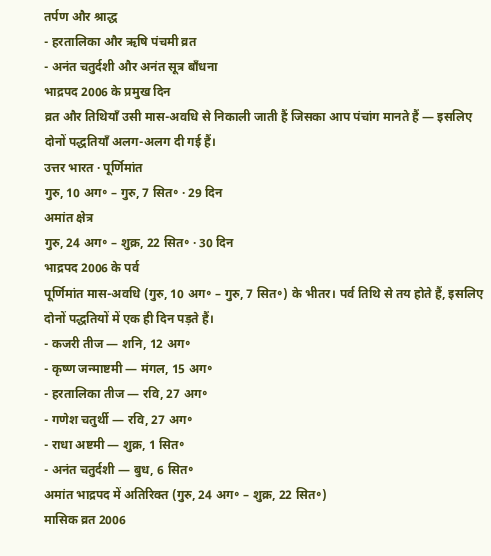तर्पण और श्राद्ध
- हरतालिका और ऋषि पंचमी व्रत
- अनंत चतुर्दशी और अनंत सूत्र बाँधना
भाद्रपद 2006 के प्रमुख दिन
व्रत और तिथियाँ उसी मास-अवधि से निकाली जाती हैं जिसका आप पंचांग मानते हैं — इसलिए दोनों पद्धतियाँ अलग-अलग दी गई हैं।
उत्तर भारत · पूर्णिमांत
गुरु, 10 अग॰ – गुरु, 7 सित॰ · 29 दिन
अमांत क्षेत्र
गुरु, 24 अग॰ – शुक्र, 22 सित॰ · 30 दिन
भाद्रपद 2006 के पर्व
पूर्णिमांत मास-अवधि (गुरु, 10 अग॰ – गुरु, 7 सित॰) के भीतर। पर्व तिथि से तय होते हैं, इसलिए दोनों पद्धतियों में एक ही दिन पड़ते हैं।
- कजरी तीज — शनि, 12 अग॰
- कृष्ण जन्माष्टमी — मंगल, 15 अग॰
- हरतालिका तीज — रवि, 27 अग॰
- गणेश चतुर्थी — रवि, 27 अग॰
- राधा अष्टमी — शुक्र, 1 सित॰
- अनंत चतुर्दशी — बुध, 6 सित॰
अमांत भाद्रपद में अतिरिक्त (गुरु, 24 अग॰ – शुक्र, 22 सित॰)
मासिक व्रत 2006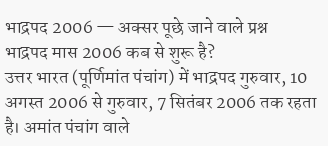भाद्रपद 2006 — अक्सर पूछे जाने वाले प्रश्न
भाद्रपद मास 2006 कब से शुरू है?
उत्तर भारत (पूर्णिमांत पंचांग) में भाद्रपद गुरुवार, 10 अगस्त 2006 से गुरुवार, 7 सितंबर 2006 तक रहता है। अमांत पंचांग वाले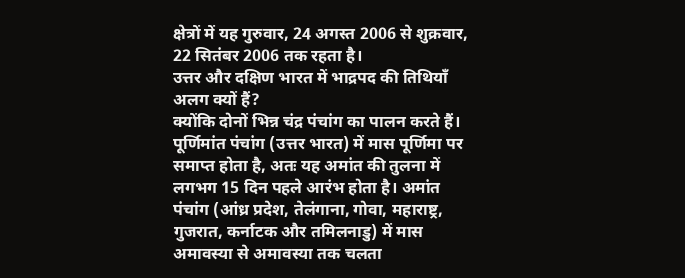क्षेत्रों में यह गुरुवार, 24 अगस्त 2006 से शुक्रवार, 22 सितंबर 2006 तक रहता है।
उत्तर और दक्षिण भारत में भाद्रपद की तिथियाँ अलग क्यों हैं?
क्योंकि दोनों भिन्न चंद्र पंचांग का पालन करते हैं। पूर्णिमांत पंचांग (उत्तर भारत) में मास पूर्णिमा पर समाप्त होता है, अतः यह अमांत की तुलना में लगभग 15 दिन पहले आरंभ होता है। अमांत पंचांग (आंध्र प्रदेश, तेलंगाना, गोवा, महाराष्ट्र, गुजरात, कर्नाटक और तमिलनाडु) में मास अमावस्या से अमावस्या तक चलता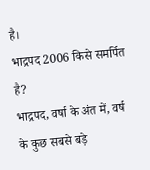है।
भाद्रपद 2006 किसे समर्पित है?
भाद्रपद, वर्षा के अंत में, वर्ष के कुछ सबसे बड़े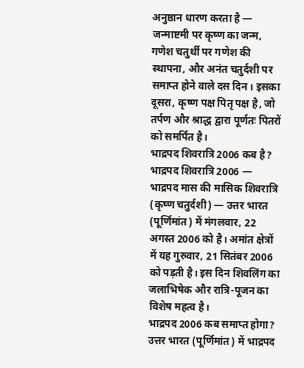अनुष्ठान धारण करता है — जन्माष्टमी पर कृष्ण का जन्म, गणेश चतुर्थी पर गणेश की स्थापना, और अनंत चतुर्दशी पर समाप्त होने वाले दस दिन। इसका दूसरा, कृष्ण पक्ष पितृ पक्ष है, जो तर्पण और श्राद्ध द्वारा पूर्णतः पितरों को समर्पित है।
भाद्रपद शिवरात्रि 2006 कब है?
भाद्रपद शिवरात्रि 2006 — भाद्रपद मास की मासिक शिवरात्रि (कृष्ण चतुर्दशी) — उत्तर भारत (पूर्णिमांत) में मंगलवार, 22 अगस्त 2006 को है। अमांत क्षेत्रों में यह गुरुवार, 21 सितंबर 2006 को पड़ती है। इस दिन शिवलिंग का जलाभिषेक और रात्रि-पूजन का विशेष महत्व है।
भाद्रपद 2006 कब समाप्त होगा?
उत्तर भारत (पूर्णिमांत) में भाद्रपद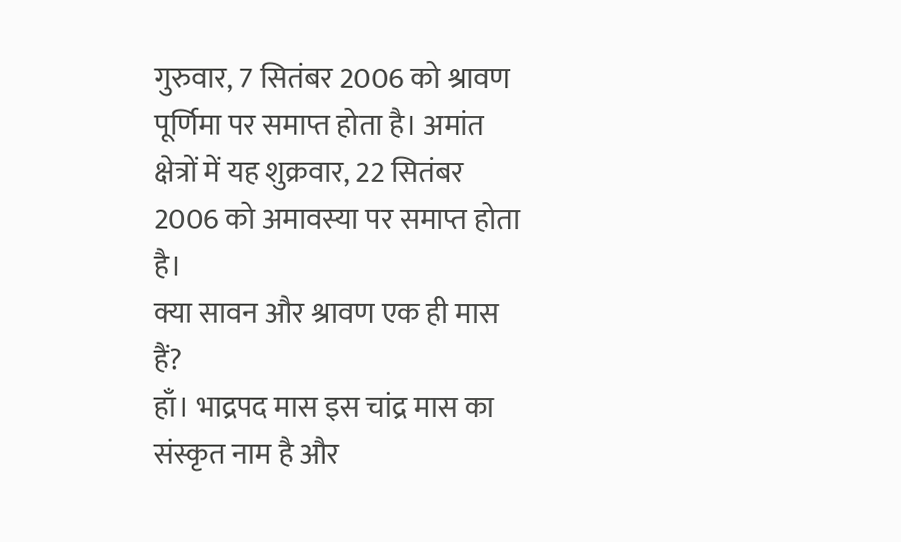गुरुवार, 7 सितंबर 2006 को श्रावण पूर्णिमा पर समाप्त होता है। अमांत क्षेत्रों में यह शुक्रवार, 22 सितंबर 2006 को अमावस्या पर समाप्त होता है।
क्या सावन और श्रावण एक ही मास हैं?
हाँ। भाद्रपद मास इस चांद्र मास का संस्कृत नाम है और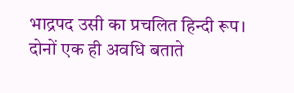भाद्रपद उसी का प्रचलित हिन्दी रूप। दोनों एक ही अवधि बताते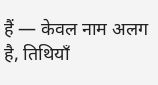हैं — केवल नाम अलग है, तिथियाँ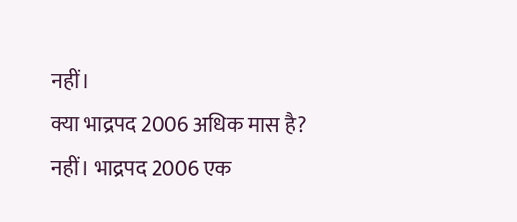नहीं।
क्या भाद्रपद 2006 अधिक मास है?
नहीं। भाद्रपद 2006 एक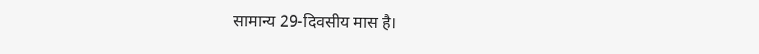सामान्य 29-दिवसीय मास है।